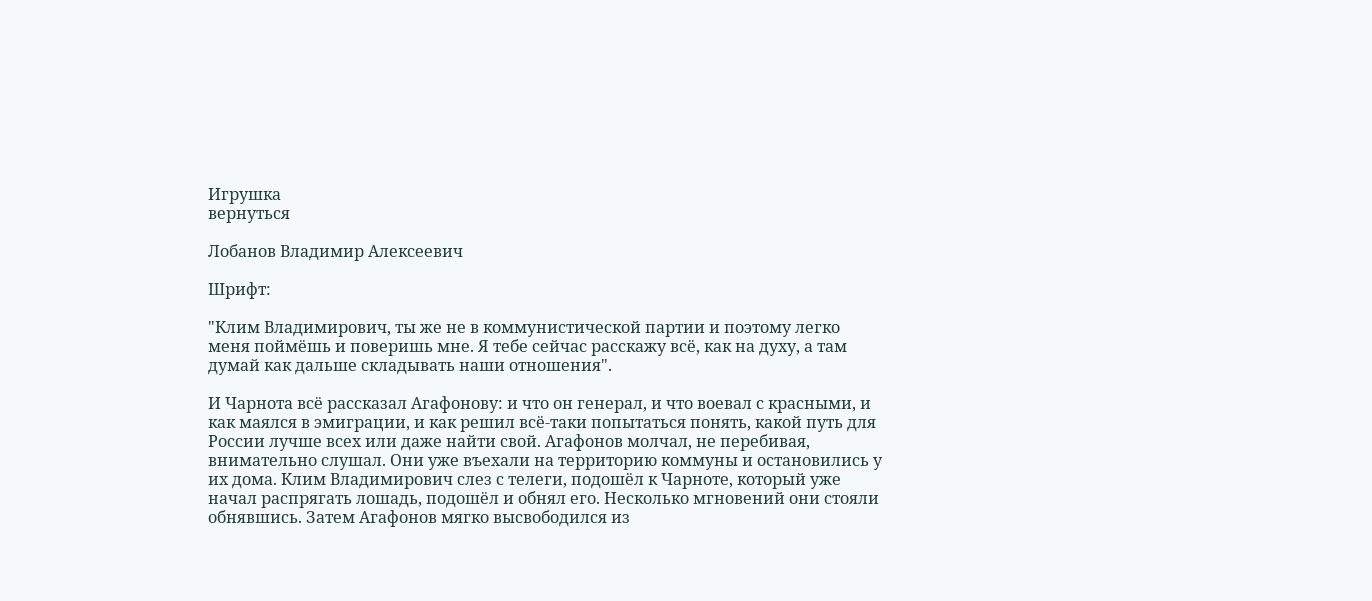Игрушка
вернуться

Лобанов Владимир Алексеевич

Шрифт:

"Клим Владимирович, ты же не в коммунистической партии и поэтому легко меня поймёшь и поверишь мне. Я тебе сейчас расскажу всё, как на духу, а там думай как дальше складывать наши отношения".

И Чарнота всё рассказал Агафонову: и что он генерал, и что воевал с красными, и как маялся в эмиграции, и как решил всё-таки попытаться понять, какой путь для России лучше всех или даже найти свой. Агафонов молчал, не перебивая, внимательно слушал. Они уже въехали на территорию коммуны и остановились у их дома. Клим Владимирович слез с телеги, подошёл к Чарноте, который уже начал распрягать лошадь, подошёл и обнял его. Несколько мгновений они стояли обнявшись. Затем Агафонов мягко высвободился из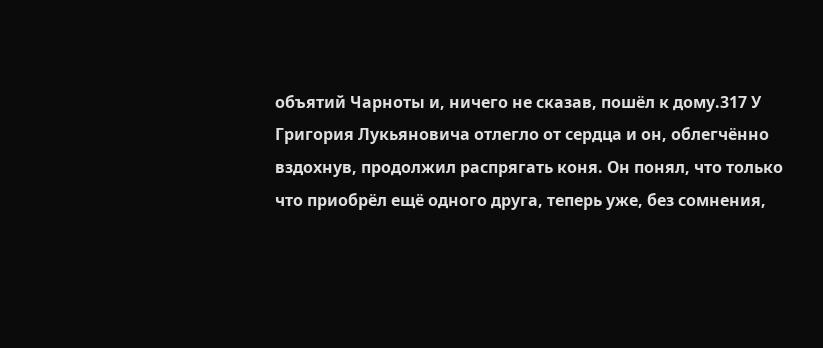объятий Чарноты и, ничего не сказав, пошёл к дому.317 У Григория Лукьяновича отлегло от сердца и он, облегчённо вздохнув, продолжил распрягать коня. Он понял, что только что приобрёл ещё одного друга, теперь уже, без сомнения,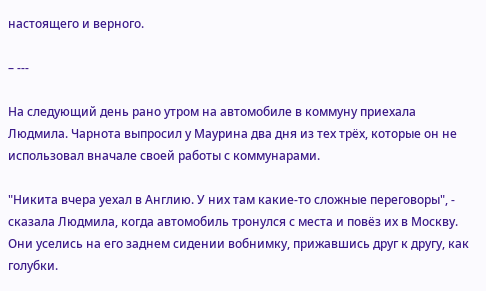настоящего и верного.

– ---

На следующий день рано утром на автомобиле в коммуну приехала Людмила. Чарнота выпросил у Маурина два дня из тех трёх, которые он не использовал вначале своей работы с коммунарами.

"Никита вчера уехал в Англию. У них там какие-то сложные переговоры", - сказала Людмила, когда автомобиль тронулся с места и повёз их в Москву. Они уселись на его заднем сидении вобнимку, прижавшись друг к другу, как голубки.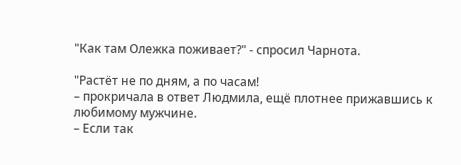"Как там Олежка поживает?" - спросил Чарнота.

"Растёт не по дням, а по часам!
– прокричала в ответ Людмила, ещё плотнее прижавшись к любимому мужчине.
– Если так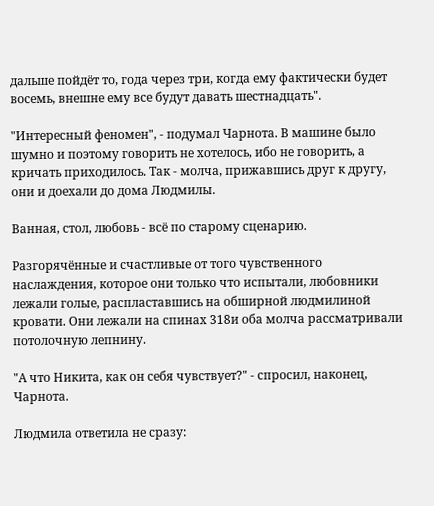дальше пойдёт то, года через три, когда ему фактически будет восемь, внешне ему все будут давать шестнадцать".

"Интересный феномен", - подумал Чарнота. В машине было шумно и поэтому говорить не хотелось, ибо не говорить, а кричать приходилось. Так - молча, прижавшись друг к другу, они и доехали до дома Людмилы.

Ванная, стол, любовь - всё по старому сценарию.

Разгорячённые и счастливые от того чувственного наслаждения, которое они только что испытали, любовники лежали голые, распластавшись на обширной людмилиной кровати. Они лежали на спинах 318и оба молча рассматривали потолочную лепнину.

"А что Никита, как он себя чувствует?" - спросил, наконец, Чарнота.

Людмила ответила не сразу: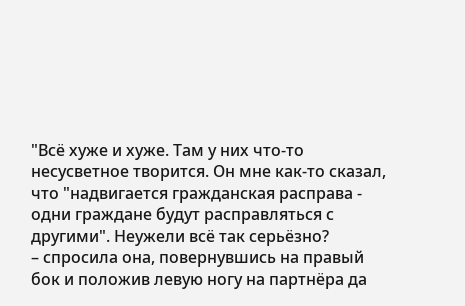"Всё хуже и хуже. Там у них что-то несусветное творится. Он мне как-то сказал, что "надвигается гражданская расправа - одни граждане будут расправляться с другими". Неужели всё так серьёзно?
– спросила она, повернувшись на правый бок и положив левую ногу на партнёра да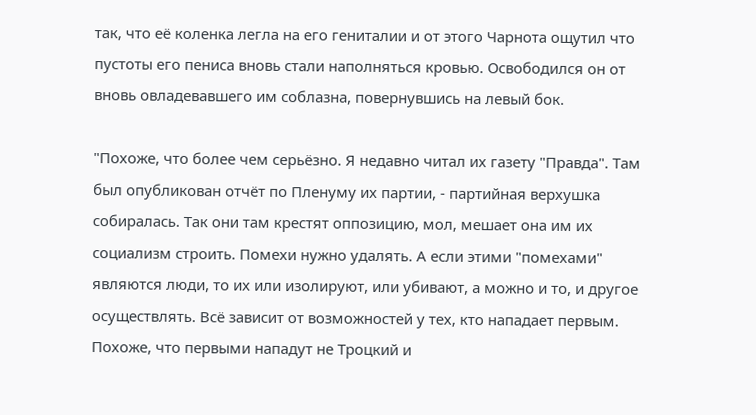так, что её коленка легла на его гениталии и от этого Чарнота ощутил что пустоты его пениса вновь стали наполняться кровью. Освободился он от вновь овладевавшего им соблазна, повернувшись на левый бок.

"Похоже, что более чем серьёзно. Я недавно читал их газету "Правда". Там был опубликован отчёт по Пленуму их партии, - партийная верхушка собиралась. Так они там крестят оппозицию, мол, мешает она им их социализм строить. Помехи нужно удалять. А если этими "помехами" являются люди, то их или изолируют, или убивают, а можно и то, и другое осуществлять. Всё зависит от возможностей у тех, кто нападает первым. Похоже, что первыми нападут не Троцкий и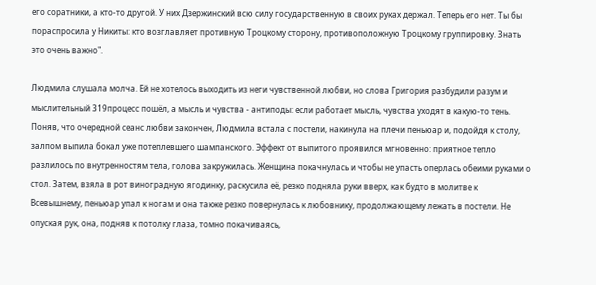его соратники, а кто-то другой. У них Дзержинский всю силу государственную в своих руках держал. Теперь его нет. Ты бы пораспросила у Никиты: кто возглавляет противную Троцкому сторону, противоположную Троцкому группировку. Знать это очень важно".

Людмила слушала молча. Ей не хотелось выходить из неги чувственной любви, но слова Григория разбудили разум и мыслительный 319процесс пошёл, а мысль и чувства - антиподы: если работает мысль, чувства уходят в какую-то тень. Поняв, что очередной сеанс любви закончен, Людмила встала с постели, накинула на плечи пеньюар и, подойдя к столу, залпом выпила бокал уже потеплевшего шампанского. Эффект от выпитого проявился мгновенно: приятное тепло разлилось по внутренностям тела, голова закружилась. Женщина покачнулась и чтобы не упасть оперлась обеими руками о стол. Затем, взяла в рот виноградную ягодинку, раскусила её, резко подняла руки вверх, как будто в молитве к Всевышнему, пеньюар упал к ногам и она также резко повернулась к любовнику, продолжающему лежать в постели. Не опуская рук, она, подняв к потолку глаза, томно покачиваясь,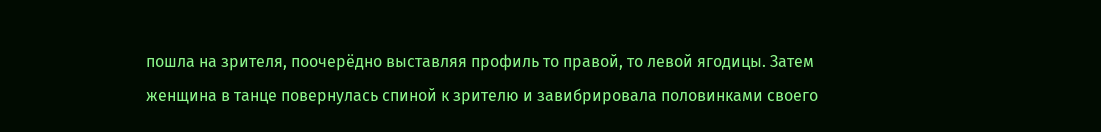пошла на зрителя, поочерёдно выставляя профиль то правой, то левой ягодицы. Затем женщина в танце повернулась спиной к зрителю и завибрировала половинками своего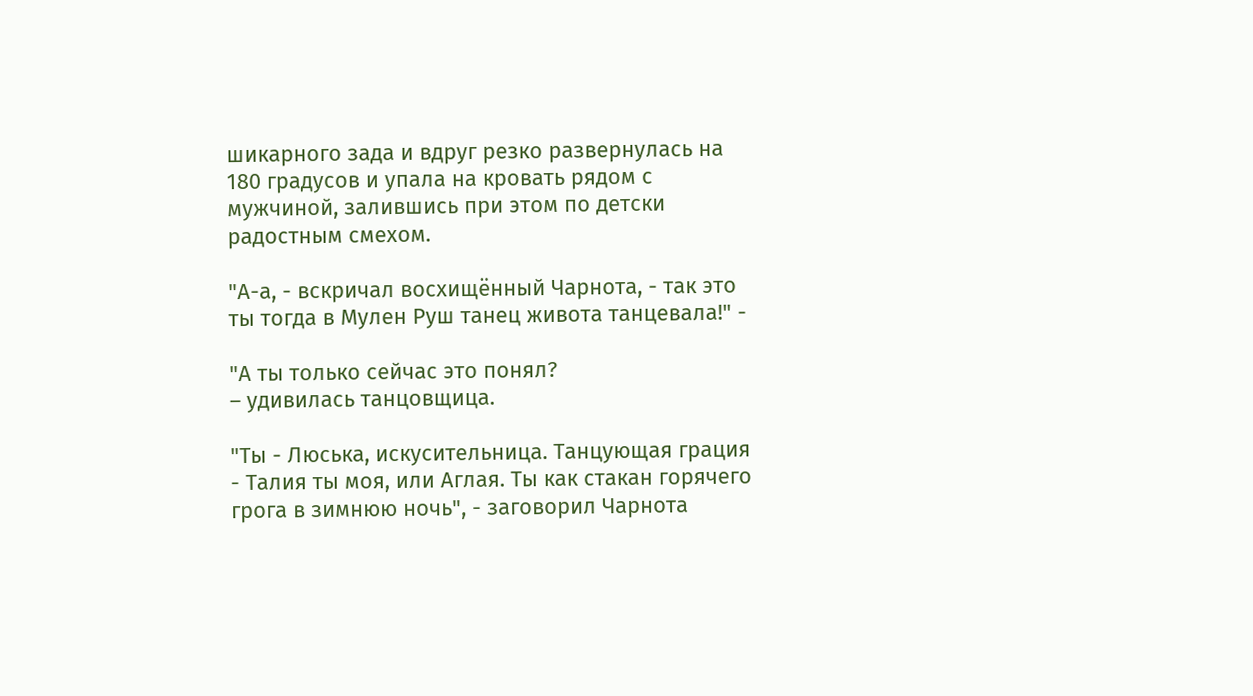шикарного зада и вдруг резко развернулась на 180 градусов и упала на кровать рядом с мужчиной, залившись при этом по детски радостным смехом.

"А-а, - вскричал восхищённый Чарнота, - так это ты тогда в Мулен Руш танец живота танцевала!" -

"А ты только сейчас это понял?
– удивилась танцовщица.

"Ты - Люська, искусительница. Танцующая грация - Талия ты моя, или Аглая. Ты как стакан горячего грога в зимнюю ночь", - заговорил Чарнота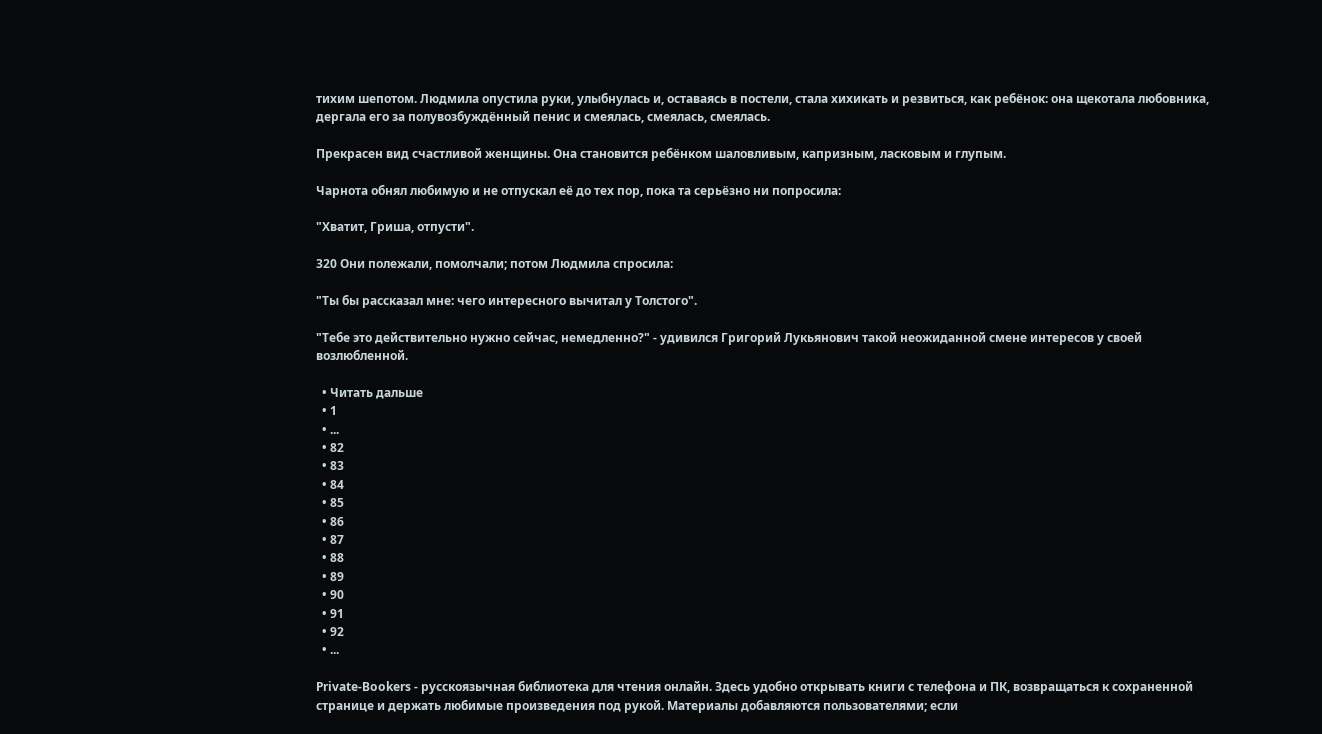тихим шепотом. Людмила опустила руки, улыбнулась и, оставаясь в постели, стала хихикать и резвиться, как ребёнок: она щекотала любовника, дергала его за полувозбуждённый пенис и смеялась, смеялась, смеялась.

Прекрасен вид счастливой женщины. Она становится ребёнком шаловливым, капризным, ласковым и глупым.

Чарнота обнял любимую и не отпускал её до тех пор, пока та серьёзно ни попросила:

"Хватит, Гриша, отпусти".

320 Они полежали, помолчали; потом Людмила спросила:

"Ты бы рассказал мне: чего интересного вычитал у Толстого".

"Тебе это действительно нужно сейчас, немедленно?" - удивился Григорий Лукьянович такой неожиданной смене интересов у своей возлюбленной.

  • Читать дальше
  • 1
  • ...
  • 82
  • 83
  • 84
  • 85
  • 86
  • 87
  • 88
  • 89
  • 90
  • 91
  • 92
  • ...

Private-Bookers - русскоязычная библиотека для чтения онлайн. Здесь удобно открывать книги с телефона и ПК, возвращаться к сохраненной странице и держать любимые произведения под рукой. Материалы добавляются пользователями; если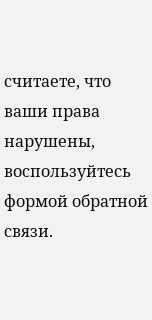считаете, что ваши права нарушены, воспользуйтесь формой обратной связи.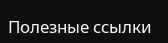Полезные ссылки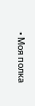• Моя полка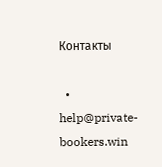Контакты

  • help@private-bookers.win